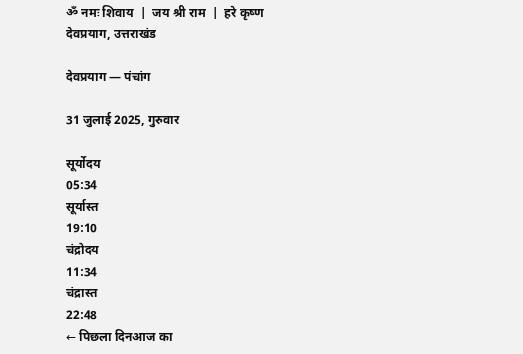ॐ नमः शिवाय  |  जय श्री राम  |  हरे कृष्ण
देवप्रयाग, उत्तराखंड

देवप्रयाग — पंचांग

31 जुलाई 2025, गुरुवार

सूर्योदय
05:34
सूर्यास्त
19:10
चंद्रोदय
11:34
चंद्रास्त
22:48
← पिछला दिनआज का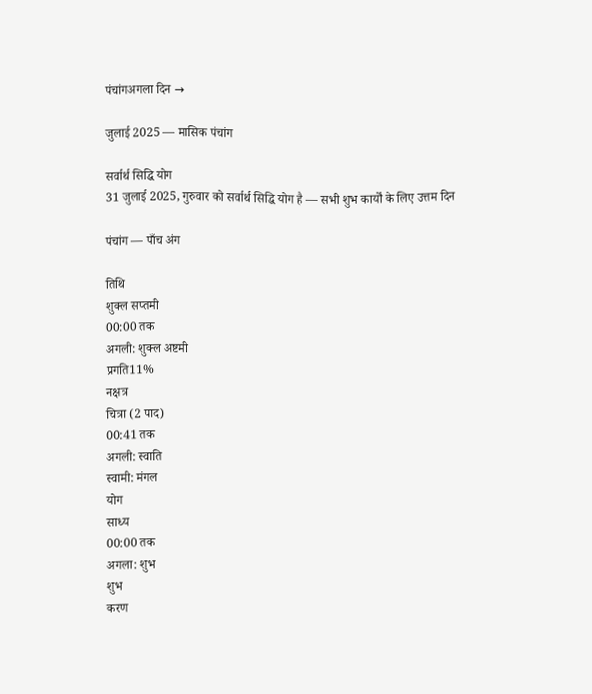पंचांगअगला दिन →

जुलाई 2025 — मासिक पंचांग

सर्वार्थ सिद्धि योग
31 जुलाई 2025, गुरुवार को सर्वार्थ सिद्धि योग है — सभी शुभ कार्यों के लिए उत्तम दिन

पंचांग — पाँच अंग

तिथि
शुक्ल सप्तमी
00:00 तक
अगली: शुक्ल अष्टमी
प्रगति11%
नक्षत्र
चित्रा (2 पाद)
00:41 तक
अगली: स्वाति
स्वामी: मंगल
योग
साध्य
00:00 तक
अगला: शुभ
शुभ
करण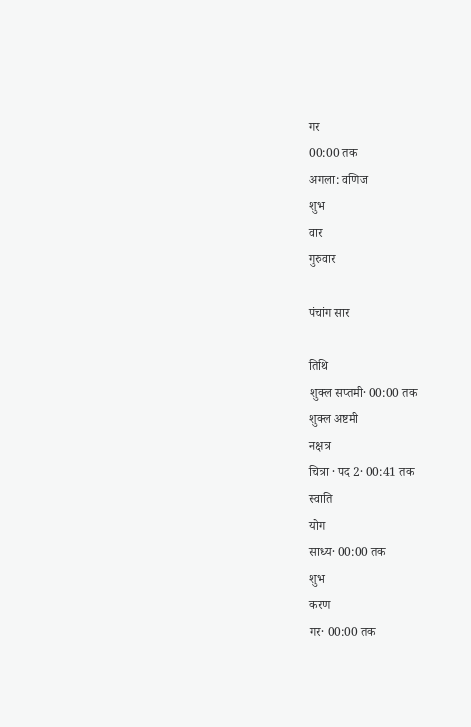गर
00:00 तक
अगला: वणिज
शुभ
वार
गुरुवार

पंचांग सार

तिथि
शुक्ल सप्तमी· 00:00 तक
शुक्ल अष्टमी
नक्षत्र
चित्रा · पद 2· 00:41 तक
स्वाति
योग
साध्य· 00:00 तक
शुभ
करण
गर· 00:00 तक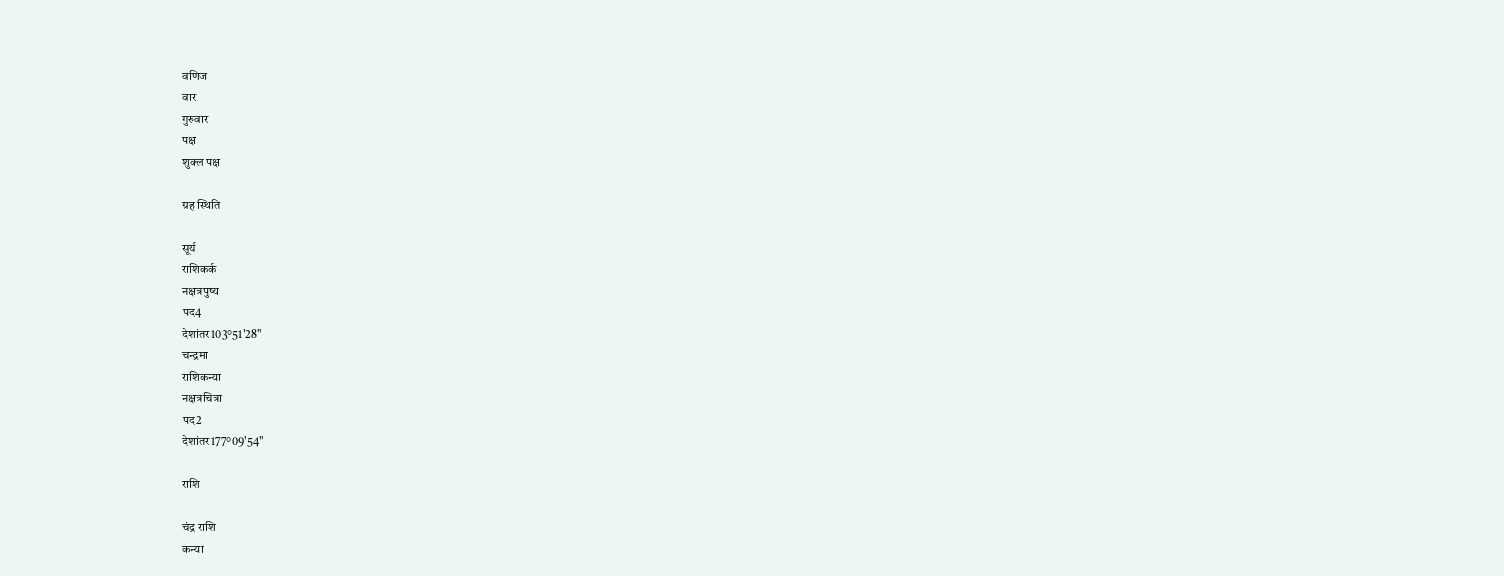वणिज
वार
गुरुवार
पक्ष
शुक्ल पक्ष

ग्रह स्थिति

सूर्य
राशिकर्क
नक्षत्रपुष्य
पद4
देशांतर103°51'28"
चन्द्रमा
राशिकन्या
नक्षत्रचित्रा
पद2
देशांतर177°09'54"

राशि

चंद्र राशि
कन्या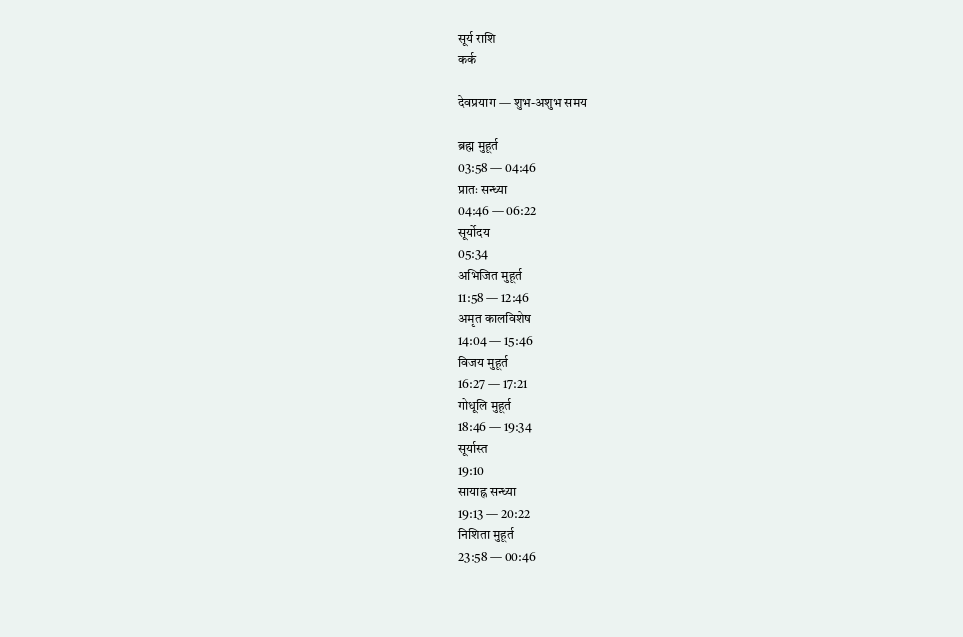सूर्य राशि
कर्क

देवप्रयाग — शुभ-अशुभ समय

ब्रह्म मुहूर्त
03:58 — 04:46
प्रातः सन्ध्या
04:46 — 06:22
सूर्योदय
05:34
अभिजित मुहूर्त
11:58 — 12:46
अमृत कालविशेष
14:04 — 15:46
विजय मुहूर्त
16:27 — 17:21
गोधूलि मुहूर्त
18:46 — 19:34
सूर्यास्त
19:10
सायाह्न सन्ध्या
19:13 — 20:22
निशिता मुहूर्त
23:58 — 00:46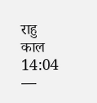राहु काल
14:04 —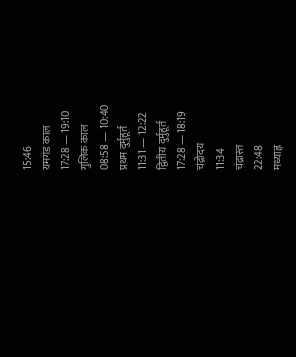15:46
यमगंड काल
17:28 — 19:10
गुलिक काल
08:58 — 10:40
प्रथम दुर्मुहूर्त
11:31 — 12:22
द्वितीय दुर्मुहूर्त
17:28 — 18:19
चंद्रोदय
11:34
चंद्रास्त
22:48
मध्याह्न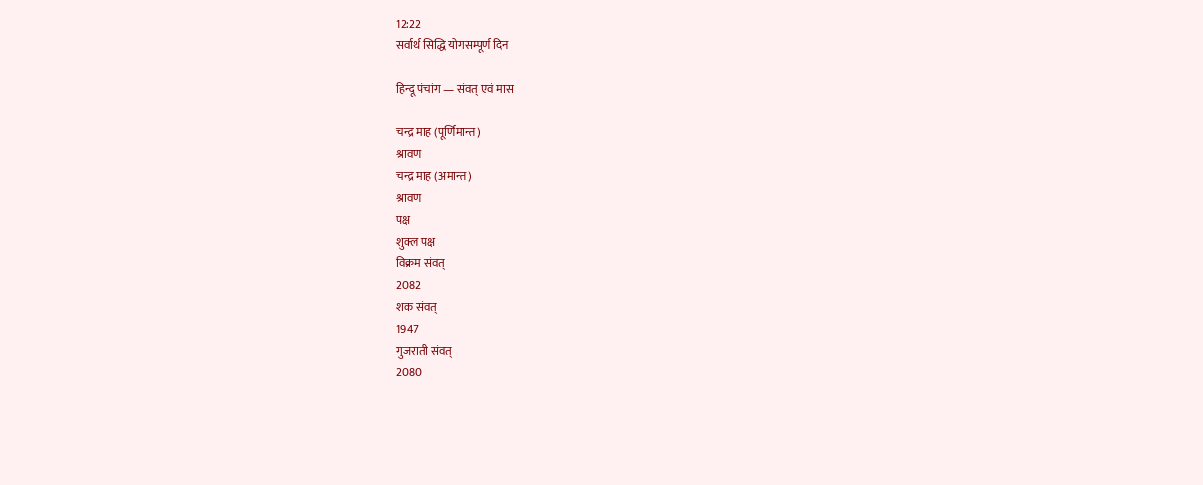12:22
सर्वार्थ सिद्धि योगसम्पूर्ण दिन

हिन्दू पंचांग — संवत् एवं मास

चन्द्र माह (पूर्णिमान्त)
श्रावण
चन्द्र माह (अमान्त)
श्रावण
पक्ष
शुक्ल पक्ष
विक्रम संवत्
2082
शक संवत्
1947
गुजराती संवत्
2080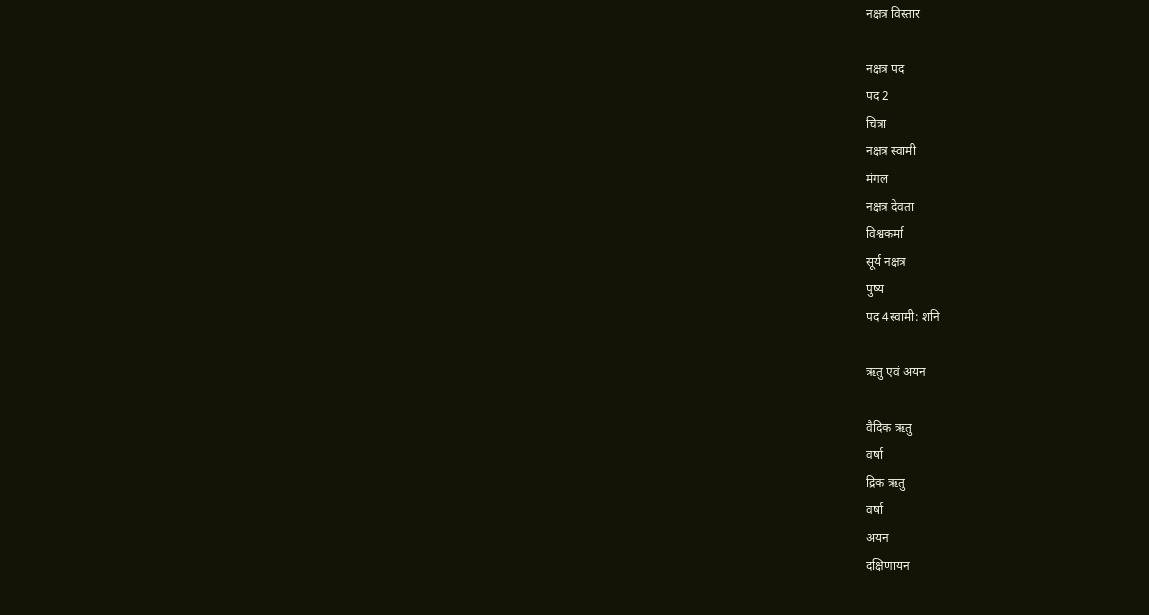नक्षत्र विस्तार

नक्षत्र पद
पद 2
चित्रा
नक्षत्र स्वामी
मंगल
नक्षत्र देवता
विश्वकर्मा
सूर्य नक्षत्र
पुष्य
पद 4स्वामी: शनि

ऋतु एवं अयन

वैदिक ऋतु
वर्षा
द्रिक ऋतु
वर्षा
अयन
दक्षिणायन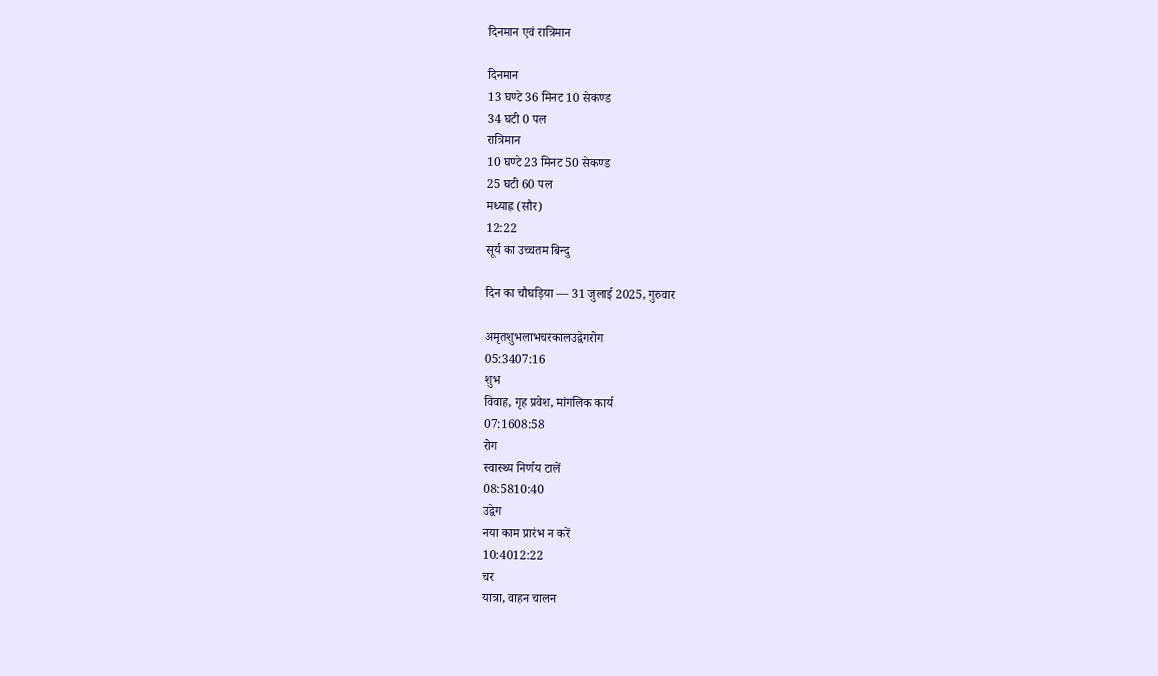दिनमान एवं रात्रिमान

दिनमान
13 घण्टे 36 मिनट 10 सेकण्ड
34 घटी 0 पल
रात्रिमान
10 घण्टे 23 मिनट 50 सेकण्ड
25 घटी 60 पल
मध्याह्न (सौर)
12:22
सूर्य का उच्चतम बिन्दु

दिन का चौघड़िया — 31 जुलाई 2025, गुरुवार

अमृतशुभलाभचरकालउद्वेगरोग
05:3407:16
शुभ
विवाह, गृह प्रवेश, मांगलिक कार्य
07:1608:58
रोग
स्वास्थ्य निर्णय टालें
08:5810:40
उद्वेग
नया काम प्रारंभ न करें
10:4012:22
चर
यात्रा, वाहन चालन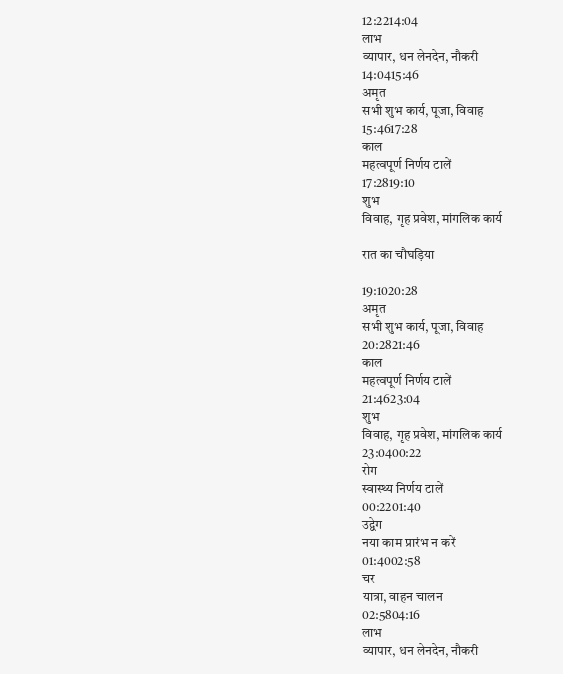12:2214:04
लाभ
व्यापार, धन लेनदेन, नौकरी
14:0415:46
अमृत
सभी शुभ कार्य, पूजा, विवाह
15:4617:28
काल
महत्वपूर्ण निर्णय टालें
17:2819:10
शुभ
विवाह, गृह प्रवेश, मांगलिक कार्य

रात का चौघड़िया

19:1020:28
अमृत
सभी शुभ कार्य, पूजा, विवाह
20:2821:46
काल
महत्वपूर्ण निर्णय टालें
21:4623:04
शुभ
विवाह, गृह प्रवेश, मांगलिक कार्य
23:0400:22
रोग
स्वास्थ्य निर्णय टालें
00:2201:40
उद्वेग
नया काम प्रारंभ न करें
01:4002:58
चर
यात्रा, वाहन चालन
02:5804:16
लाभ
व्यापार, धन लेनदेन, नौकरी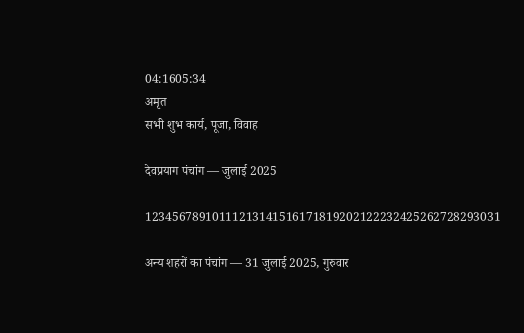04:1605:34
अमृत
सभी शुभ कार्य, पूजा, विवाह

देवप्रयाग पंचांग — जुलाई 2025

12345678910111213141516171819202122232425262728293031

अन्य शहरों का पंचांग — 31 जुलाई 2025, गुरुवार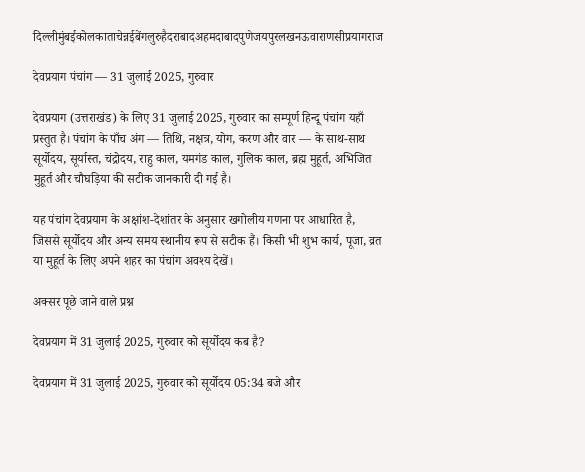दिल्लीमुंबईकोलकाताचेन्नईबेंगलुरुहैदराबादअहमदाबादपुणेजयपुरलखनऊवाराणसीप्रयागराज

देवप्रयाग पंचांग — 31 जुलाई 2025, गुरुवार

देवप्रयाग (उत्तराखंड) के लिए 31 जुलाई 2025, गुरुवार का सम्पूर्ण हिन्दू पंचांग यहाँ प्रस्तुत है। पंचांग के पाँच अंग — तिथि, नक्षत्र, योग, करण और वार — के साथ-साथ सूर्योदय, सूर्यास्त, चंद्रोदय, राहु काल, यमगंड काल, गुलिक काल, ब्रह्म मुहूर्त, अभिजित मुहूर्त और चौघड़िया की सटीक जानकारी दी गई है।

यह पंचांग देवप्रयाग के अक्षांश-देशांतर के अनुसार खगोलीय गणना पर आधारित है, जिससे सूर्योदय और अन्य समय स्थानीय रूप से सटीक हैं। किसी भी शुभ कार्य, पूजा, व्रत या मुहूर्त के लिए अपने शहर का पंचांग अवश्य देखें।

अक्सर पूछे जाने वाले प्रश्न

देवप्रयाग में 31 जुलाई 2025, गुरुवार को सूर्योदय कब है?

देवप्रयाग में 31 जुलाई 2025, गुरुवार को सूर्योदय 05:34 बजे और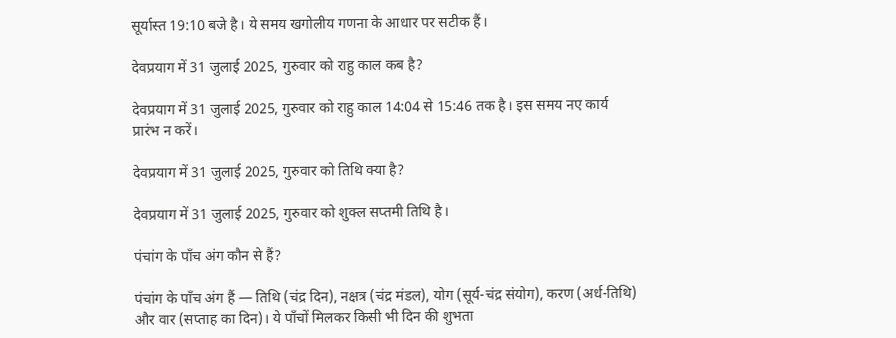सूर्यास्त 19:10 बजे है। ये समय खगोलीय गणना के आधार पर सटीक हैं।

देवप्रयाग में 31 जुलाई 2025, गुरुवार को राहु काल कब है?

देवप्रयाग में 31 जुलाई 2025, गुरुवार को राहु काल 14:04 से 15:46 तक है। इस समय नए कार्य प्रारंभ न करें।

देवप्रयाग में 31 जुलाई 2025, गुरुवार को तिथि क्या है?

देवप्रयाग में 31 जुलाई 2025, गुरुवार को शुक्ल सप्तमी तिथि है।

पंचांग के पाँच अंग कौन से हैं?

पंचांग के पाँच अंग हैं — तिथि (चंद्र दिन), नक्षत्र (चंद्र मंडल), योग (सूर्य-चंद्र संयोग), करण (अर्ध-तिथि) और वार (सप्ताह का दिन)। ये पाँचों मिलकर किसी भी दिन की शुभता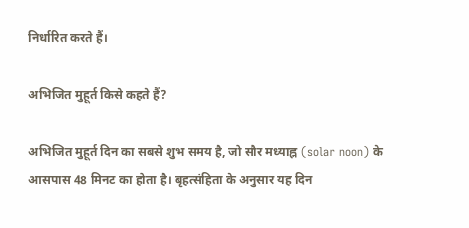निर्धारित करते हैं।

अभिजित मुहूर्त किसे कहते हैं?

अभिजित मुहूर्त दिन का सबसे शुभ समय है, जो सौर मध्याह्न (solar noon) के आसपास 48 मिनट का होता है। बृहत्संहिता के अनुसार यह दिन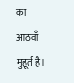का आठवाँ मुहूर्त है।